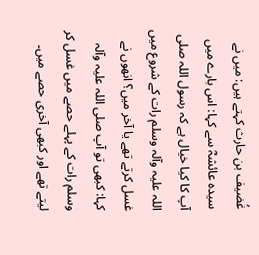غُضیف بن حارث کہتے ہیں: میں نے سیدہ عائشہؓ سے کہا: اس بارے میں آپ کا کیا خیال ہے کہ رسول اللہ صلی اللہ علیہ وآلہ وسلم رات کے شروع میں غسل کرتے تھے یا آخر میں؟ انھوں نے کہا: کبھی تو آپ صلی اللہ علیہ وآلہ وسلم رات کے پہلے حصے میں غسل کر لیتے تھے اور کبھی آخری حصے میں۔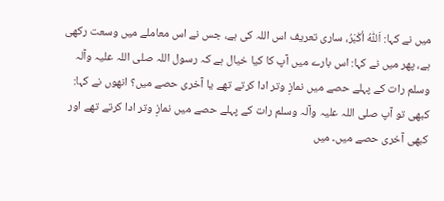میں نے کہا: اَللّٰہُ أکْبَرُ، ساری تعریف اس اللہ کی ہے، جس نے اس معاملے میں وسعت رکھی ہے، پھر میں نے کہا: اس بارے میں آپ کا کیا خیال ہے کہ رسول اللہ صلی اللہ علیہ وآلہ وسلم رات کے پہلے حصے میں نمازِ وتر ادا کرتے تھے یا آخری حصے میں؟ انھوں نے کہا: کبھی تو آپ صلی اللہ علیہ وآلہ وسلم رات کے پہلے حصے میں نمازِ وتر ادا کرتے تھے اور کبھی آخری حصے میں۔ میں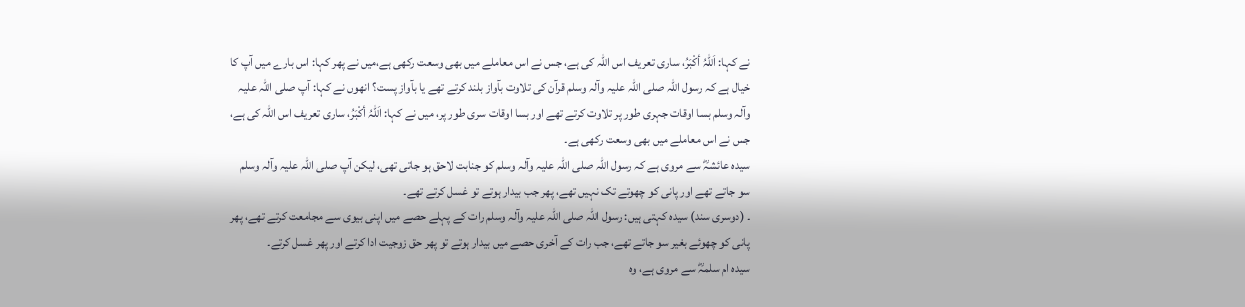نے کہا: اَللّٰہُ أکْبَرُ، ساری تعریف اس اللہ کی ہے، جس نے اس معاملے میں بھی وسعت رکھی ہے،میں نے پھر کہا: اس بارے میں آپ کا خیال ہے کہ رسول اللہ صلی اللہ علیہ وآلہ وسلم قرآن کی تلاوت بآواز بلند کرتے تھے یا بآواز پست؟ انھوں نے کہا: آپ صلی اللہ علیہ وآلہ وسلم بسا اوقات جہری طور پر تلاوت کرتے تھے اور بسا اوقات سری طور پر، میں نے کہا: اَللّٰہُ أکْبَرُ، ساری تعریف اس اللہ کی ہے، جس نے اس معاملے میں بھی وسعت رکھی ہے۔
سیدہ عائشہؓ سے مروی ہے کہ رسول اللہ صلی اللہ علیہ وآلہ وسلم کو جنابت لاحق ہو جاتی تھی، لیکن آپ صلی اللہ علیہ وآلہ وسلم سو جاتے تھے اور پانی کو چھوتے تک نہیں تھے، پھر جب بیدار ہوتے تو غسل کرتے تھے۔
۔ (دوسری سند) سیدہ کہتی ہیں: رسول اللہ صلی اللہ علیہ وآلہ وسلم رات کے پہلے حصے میں اپنی بیوی سے مجامعت کرتے تھے، پھر پانی کو چھوئے بغیر سو جاتے تھے، جب رات کے آخری حصے میں بیدار ہوتے تو پھر حق زوجیت ادا کرتے اور پھر غسل کرتے۔
سیدہ ام سلمہؓ سے مروی ہے، وہ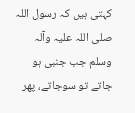کہتی ہیں کہ رسول اللہ صلی اللہ علیہ وآلہ وسلم جب جنبی ہو جاتے تو سوجاتے، پھر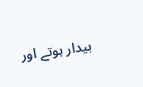بیدار ہوتے اور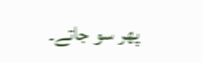پھر سو جاتے۔